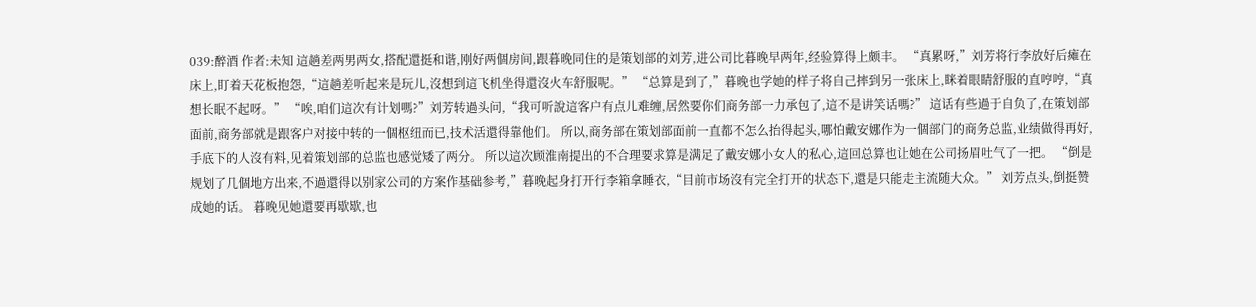039:醉酒 作者:未知 這趟差两男两女,搭配還挺和谐,刚好两個房间,跟暮晚同住的是策划部的刘芳,进公司比暮晚早两年,经验算得上颇丰。 “真累呀,”刘芳将行李放好后瘫在床上,盯着天花板抱怨,“這趟差听起来是玩儿,沒想到這飞机坐得還沒火车舒服呢。” “总算是到了,”暮晚也学她的样子将自己摔到另一张床上,眯着眼睛舒服的直哼哼,“真想长眠不起呀。” “唉,咱们這次有计划嗎?”刘芳转過头问,“我可听說這客户有点儿难缠,居然要你们商务部一力承包了,這不是讲笑话嗎?” 這话有些過于自负了,在策划部面前,商务部就是跟客户对接中转的一個枢纽而已,技术活還得靠他们。 所以,商务部在策划部面前一直都不怎么抬得起头,哪怕戴安娜作为一個部门的商务总监,业绩做得再好,手底下的人沒有料,见着策划部的总监也感觉矮了两分。 所以這次顾淮南提出的不合理要求算是满足了戴安娜小女人的私心,這回总算也让她在公司扬眉吐气了一把。 “倒是规划了几個地方出来,不過還得以别家公司的方案作基础参考,”暮晚起身打开行李箱拿睡衣,“目前市场沒有完全打开的状态下,還是只能走主流随大众。” 刘芳点头,倒挺赞成她的话。 暮晚见她還要再歇歇,也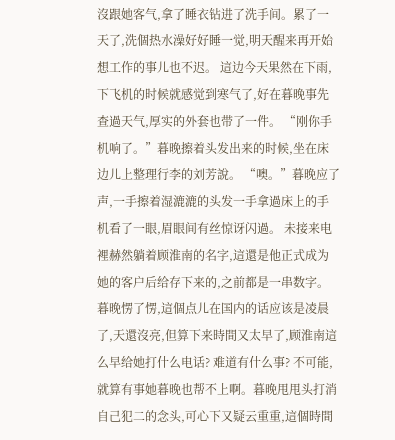沒跟她客气,拿了睡衣钻进了洗手间。累了一天了,洗個热水澡好好睡一觉,明天醒来再开始想工作的事儿也不迟。 這边今天果然在下雨,下飞机的时候就感觉到寒气了,好在暮晚事先查過天气,厚实的外套也带了一件。 “刚你手机响了。”暮晚擦着头发出来的时候,坐在床边儿上整理行李的刘芳說。 “噢。”暮晚应了声,一手擦着湿漉漉的头发一手拿過床上的手机看了一眼,眉眼间有丝惊讶闪過。 未接来电裡赫然躺着顾淮南的名字,這還是他正式成为她的客户后给存下来的,之前都是一串数字。 暮晚愣了愣,這個点儿在国内的话应该是凌晨了,天還沒亮,但算下来時間又太早了,顾淮南這么早给她打什么电话? 难道有什么事? 不可能,就算有事她暮晚也帮不上啊。暮晚甩甩头打消自己犯二的念头,可心下又疑云重重,這個時間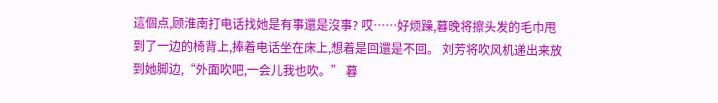這個点,顾淮南打电话找她是有事還是沒事? 哎……好烦躁,暮晚将擦头发的毛巾甩到了一边的椅背上,捧着电话坐在床上,想着是回還是不回。 刘芳将吹风机递出来放到她脚边,“外面吹吧,一会儿我也吹。” 暮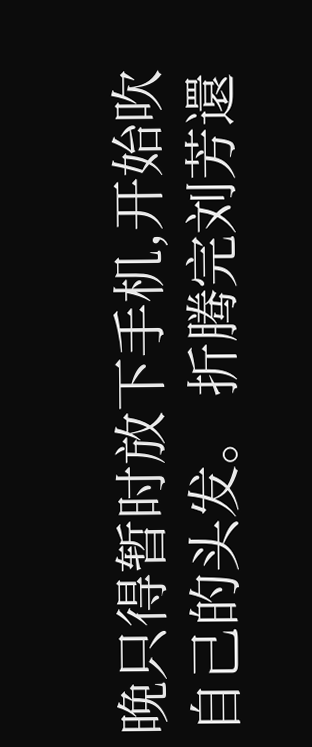晚只得暂时放下手机,开始吹自己的头发。 折腾完刘芳還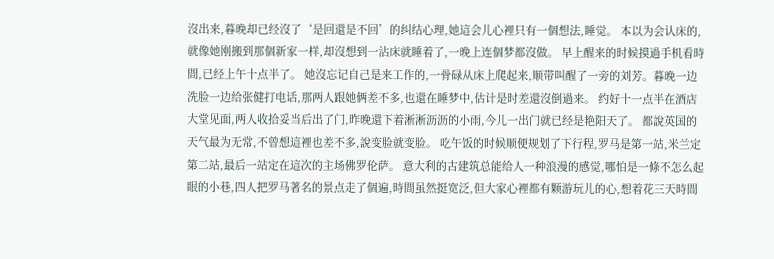沒出来,暮晚却已经沒了‘是回還是不回’的纠结心理,她這会儿心裡只有一個想法,睡觉。 本以为会认床的,就像她刚搬到那個新家一样,却沒想到一沾床就睡着了,一晚上连個梦都沒做。 早上醒来的时候摸過手机看時間,已经上午十点半了。 她沒忘记自己是来工作的,一骨碌从床上爬起来,顺带叫醒了一旁的刘芳。暮晚一边洗脸一边给张健打电话,那两人跟她俩差不多,也還在睡梦中,估计是时差還沒倒過来。 约好十一点半在酒店大堂见面,两人收拾妥当后出了门,昨晚還下着淅淅沥沥的小雨,今儿一出门就已经是艳阳天了。 都說英国的天气最为无常,不曾想這裡也差不多,說变脸就变脸。 吃午饭的时候顺便规划了下行程,罗马是第一站,米兰定第二站,最后一站定在這次的主场佛罗伦萨。 意大利的古建筑总能给人一种浪漫的感觉,哪怕是一條不怎么起眼的小巷,四人把罗马著名的景点走了個遍,時間虽然挺宽泛,但大家心裡都有颗游玩儿的心,想着花三天時間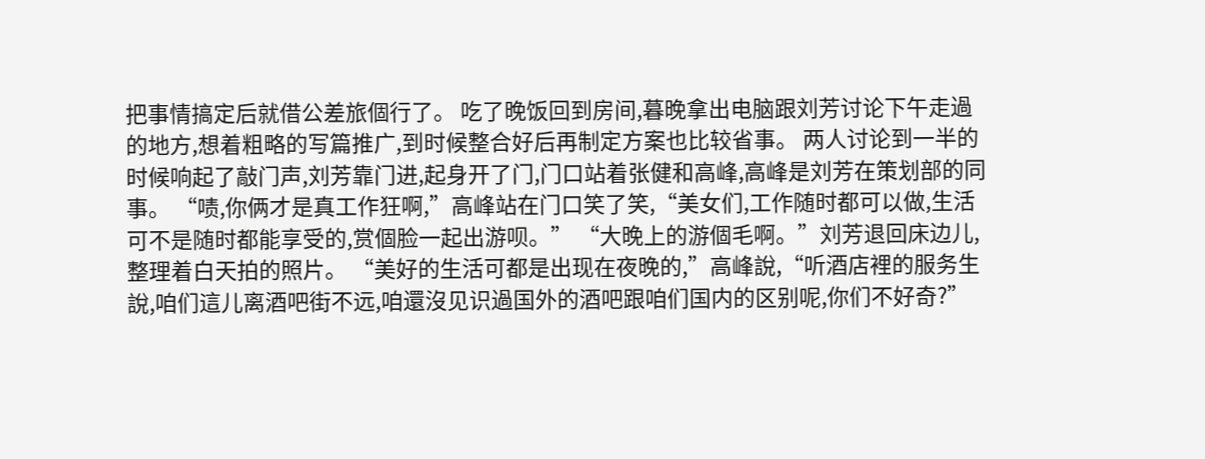把事情搞定后就借公差旅個行了。 吃了晚饭回到房间,暮晚拿出电脑跟刘芳讨论下午走過的地方,想着粗略的写篇推广,到时候整合好后再制定方案也比较省事。 两人讨论到一半的时候响起了敲门声,刘芳靠门进,起身开了门,门口站着张健和高峰,高峰是刘芳在策划部的同事。 “啧,你俩才是真工作狂啊,”高峰站在门口笑了笑,“美女们,工作随时都可以做,生活可不是随时都能享受的,赏個脸一起出游呗。” “大晚上的游個毛啊。”刘芳退回床边儿,整理着白天拍的照片。 “美好的生活可都是出现在夜晚的,”高峰說,“听酒店裡的服务生說,咱们這儿离酒吧街不远,咱還沒见识過国外的酒吧跟咱们国内的区别呢,你们不好奇?”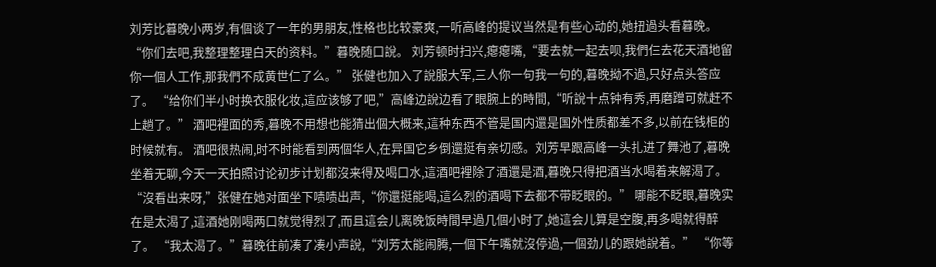刘芳比暮晚小两岁,有個谈了一年的男朋友,性格也比较豪爽,一听高峰的提议当然是有些心动的,她扭過头看暮晚。 “你们去吧,我整理整理白天的资料。”暮晚随口說。 刘芳顿时扫兴,瘪瘪嘴,“要去就一起去呗,我們仨去花天酒地留你一個人工作,那我們不成黄世仁了么。” 张健也加入了說服大军,三人你一句我一句的,暮晚拗不過,只好点头答应了。 “给你们半小时换衣服化妆,這应该够了吧,”高峰边說边看了眼腕上的時間,“听說十点钟有秀,再磨蹭可就赶不上趟了。” 酒吧裡面的秀,暮晚不用想也能猜出個大概来,這种东西不管是国内還是国外性质都差不多,以前在钱柜的时候就有。 酒吧很热闹,时不时能看到两個华人,在异国它乡倒還挺有亲切感。刘芳早跟高峰一头扎进了舞池了,暮晚坐着无聊,今天一天拍照讨论初步计划都沒来得及喝口水,這酒吧裡除了酒還是酒,暮晚只得把酒当水喝着来解渴了。 “沒看出来呀,”张健在她对面坐下啧啧出声,“你還挺能喝,這么烈的酒喝下去都不带眨眼的。” 哪能不眨眼,暮晚实在是太渴了,這酒她刚喝两口就觉得烈了,而且這会儿离晚饭時間早過几個小时了,她這会儿算是空腹,再多喝就得醉了。 “我太渴了。”暮晚往前凑了凑小声說,“刘芳太能闹腾,一個下午嘴就沒停過,一個劲儿的跟她說着。” “你等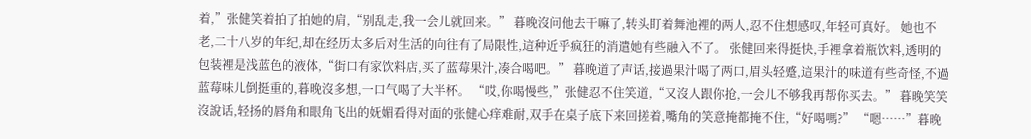着,”张健笑着拍了拍她的肩,“别乱走,我一会儿就回来。” 暮晚沒问他去干嘛了,转头盯着舞池裡的两人,忍不住想感叹,年轻可真好。 她也不老,二十八岁的年纪,却在经历太多后对生活的向往有了局限性,這种近乎疯狂的消遣她有些融入不了。 张健回来得挺快,手裡拿着瓶饮料,透明的包装裡是浅蓝色的液体,“街口有家饮料店,买了蓝莓果汁,凑合喝吧。” 暮晚道了声话,接過果汁喝了两口,眉头轻蹙,這果汁的味道有些奇怪,不過蓝莓味儿倒挺重的,暮晚沒多想,一口气喝了大半杯。 “哎,你喝慢些,”张健忍不住笑道,“又沒人跟你抢,一会儿不够我再帮你买去。” 暮晚笑笑沒說话,轻扬的唇角和眼角飞出的妩媚看得对面的张健心痒难耐,双手在桌子底下来回搓着,嘴角的笑意掩都掩不住,“好喝嗎?” “嗯……”暮晚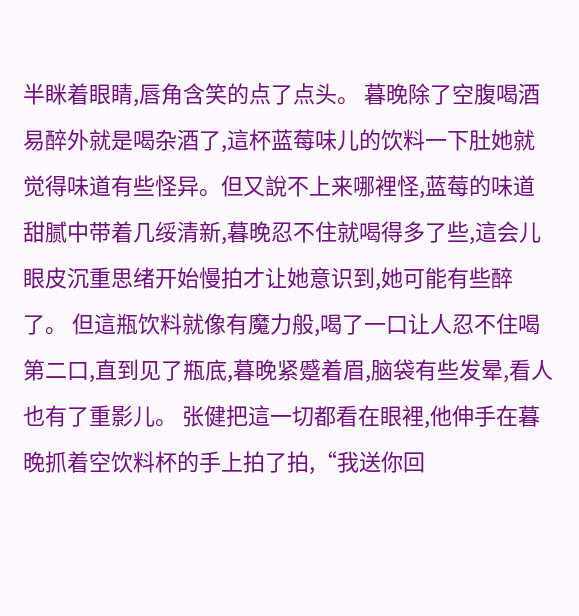半眯着眼睛,唇角含笑的点了点头。 暮晚除了空腹喝酒易醉外就是喝杂酒了,這杯蓝莓味儿的饮料一下肚她就觉得味道有些怪异。但又說不上来哪裡怪,蓝莓的味道甜腻中带着几绥清新,暮晚忍不住就喝得多了些,這会儿眼皮沉重思绪开始慢拍才让她意识到,她可能有些醉了。 但這瓶饮料就像有魔力般,喝了一口让人忍不住喝第二口,直到见了瓶底,暮晚紧蹙着眉,脑袋有些发晕,看人也有了重影儿。 张健把這一切都看在眼裡,他伸手在暮晚抓着空饮料杯的手上拍了拍,“我送你回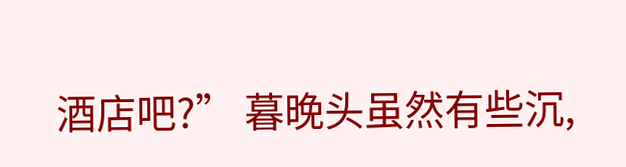酒店吧?” 暮晚头虽然有些沉,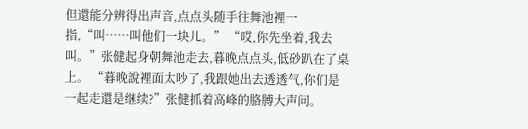但還能分辨得出声音,点点头随手往舞池裡一指,“叫……叫他们一块儿。” “哎,你先坐着,我去叫。”张健起身朝舞池走去,暮晚点点头,低砂趴在了桌上。 “暮晚說裡面太吵了,我跟她出去透透气,你们是一起走還是继续?”张健抓着高峰的胳膊大声问。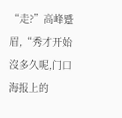“走?”高峰蹙眉,“秀才开始沒多久呢,门口海报上的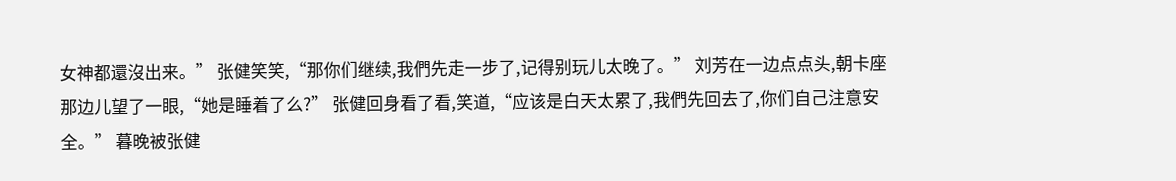女神都還沒出来。” 张健笑笑,“那你们继续,我們先走一步了,记得别玩儿太晚了。” 刘芳在一边点点头,朝卡座那边儿望了一眼,“她是睡着了么?” 张健回身看了看,笑道,“应该是白天太累了,我們先回去了,你们自己注意安全。” 暮晚被张健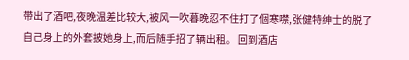带出了酒吧,夜晚温差比较大,被风一吹暮晚忍不住打了個寒噤,张健特绅士的脱了自己身上的外套披她身上,而后随手招了辆出租。 回到酒店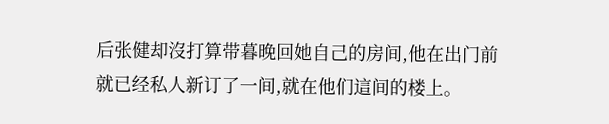后张健却沒打算带暮晚回她自己的房间,他在出门前就已经私人新订了一间,就在他们這间的楼上。